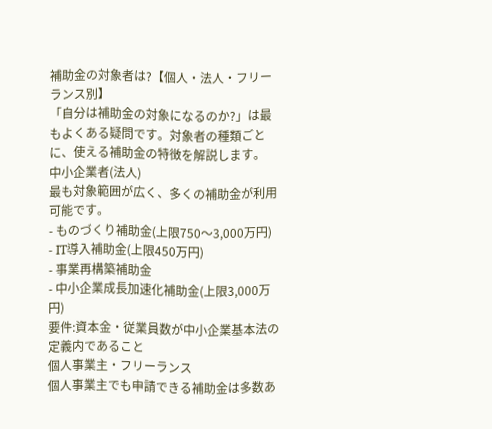補助金の対象者は?【個人・法人・フリーランス別】
「自分は補助金の対象になるのか?」は最もよくある疑問です。対象者の種類ごとに、使える補助金の特徴を解説します。
中小企業者(法人)
最も対象範囲が広く、多くの補助金が利用可能です。
- ものづくり補助金(上限750〜3,000万円)
- IT導入補助金(上限450万円)
- 事業再構築補助金
- 中小企業成長加速化補助金(上限3,000万円)
要件:資本金・従業員数が中小企業基本法の定義内であること
個人事業主・フリーランス
個人事業主でも申請できる補助金は多数あ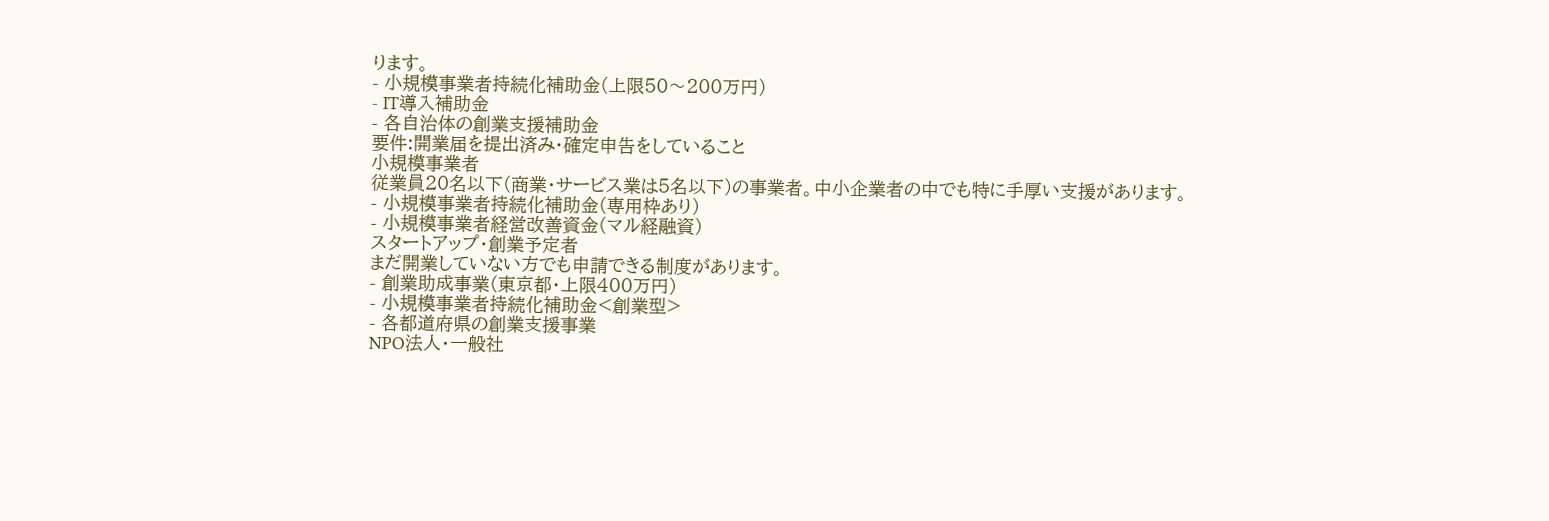ります。
- 小規模事業者持続化補助金(上限50〜200万円)
- IT導入補助金
- 各自治体の創業支援補助金
要件:開業届を提出済み・確定申告をしていること
小規模事業者
従業員20名以下(商業・サービス業は5名以下)の事業者。中小企業者の中でも特に手厚い支援があります。
- 小規模事業者持続化補助金(専用枠あり)
- 小規模事業者経営改善資金(マル経融資)
スタートアップ・創業予定者
まだ開業していない方でも申請できる制度があります。
- 創業助成事業(東京都・上限400万円)
- 小規模事業者持続化補助金<創業型>
- 各都道府県の創業支援事業
NPO法人・一般社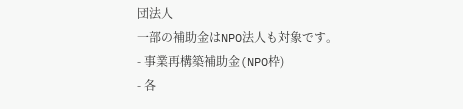団法人
一部の補助金はNPO法人も対象です。
- 事業再構築補助金(NPO枠)
- 各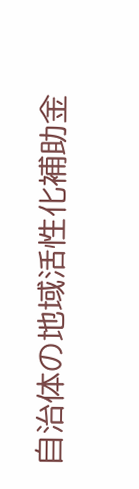自治体の地域活性化補助金